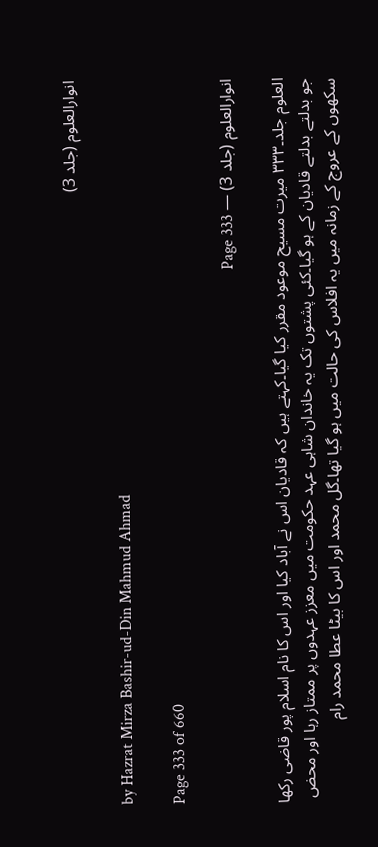انوارالعلوم (جلد 3)

by Hazrat Mirza Bashir-ud-Din Mahmud Ahmad

Page 333 of 660

انوارالعلوم (جلد 3) — Page 333

العلوم جلد۔٣٣٣ میرت مسیح موعود مقرر کیا گیا۔کہتے ہیں کہ قادیان اس نے آباد کیا اور اس کا نام اسلام پور قاضی رکھا جو بدلتے بدلتے قادیان کے ہو گیا۔کئی پشتوں تک یہ خاندان شاہی عہد حکومت میں معزز عہدوں پر ممتاز رہا اور محض سکھوں کے عروج کے زمانہ میں یہ افلاس کی حالت میں ہو گیا تھا۔گل محمد اور اس کا بیٹا عطا محمد رام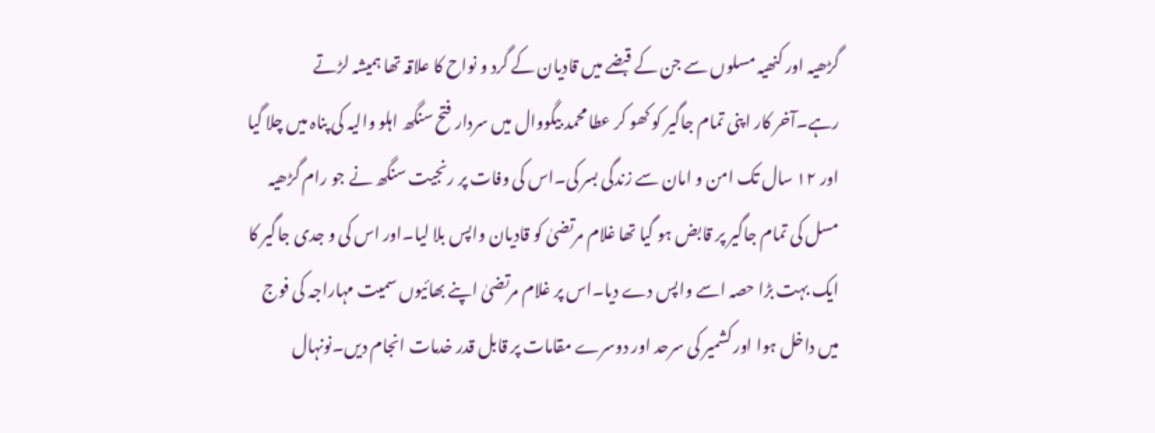گڑھیہ اور کنھیہ مسلوں سے جن کے قبضے میں قادیان کے گرد و نواح کا علاقہ تھا ہمیشہ لڑتے رہے۔آخر کار اپنی تمام جاگیر کو کھو کر عطا محمد بیگووال میں سردار فتح سنگھ اہلو والیہ کی پناہ میں چلا گیا اور ۱۲ سال تک امن و امان سے زندگی بسر کی۔اس کی وفات پر رنجیت سنگھ نے جو رام گڑھیہ مسل کی تمام جاگیر پر قابض ہو گیا تھا غلام مرتضیٰ کو قادیان واپس بلا لیا۔اور اس کی و جدی جاگیر کا ایک بہت بڑا حصہ اسے واپس دے دیا۔اس پر غلام مرتضیٰ اپنے بھائیوں سمیت مہاراجہ کی فوج میں داخل ہوا اور کشمیر کی سرحد اور دوسرے مقامات پر قابل قدر خدمات انجام دیں۔نونہال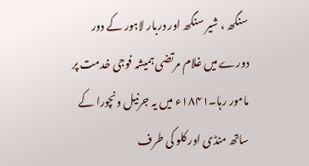سنگھ ، شیر سنگھ اور دربار لاہور کے دور دورے میں غلام مرتضی ہمیشہ فوجی خدمت پر مامور رہا۔۱۸۴۱ء میں یہ جرنیل ونچورا کے ساتھ منڈی اور کلو کی طرف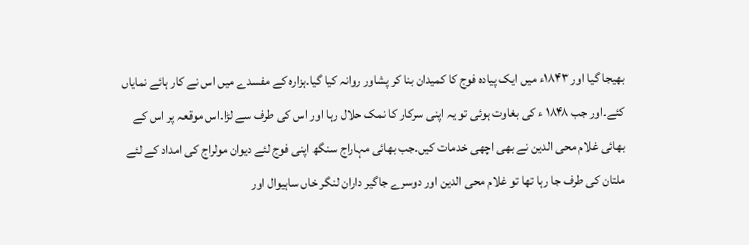بھیجا گیا اور ۱۸۴۳ء میں ایک پیادہ فوج کا کمیدان بنا کر پشاور روانہ کیا گیا۔ہزارہ کے مفسدے میں اس نے کار ہائے نمایاں کئے۔اور جب ۱۸۴۸ ء کی بغاوت ہوئی تو یہ اپنی سرکار کا نمک حلال رہا اور اس کی طرف سے لڑا۔اس موقعہ پر اس کے بھائی غلام محی الدین نے بھی اچھی خدمات کیں۔جب بھائی مہاراج سنگھ اپنی فوج لئے دیوان مولراج کی امداد کے لئے ملتان کی طرف جا رہا تھا تو غلام محی الدین اور دوسرے جاگیر داران لنگر خاں ساہیوال اور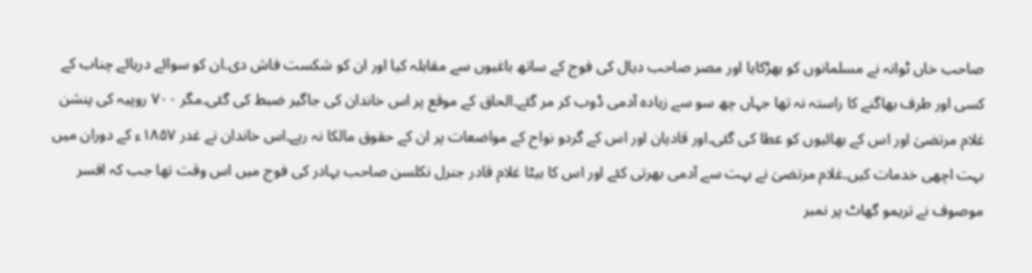صاحب خاں ٹوانہ نے مسلمانوں کو بھڑکایا اور مصر صاحب دیال کی فوج کے ساتھ باغیوں سے مقابلہ کیا اور ان کو شکست فاش دی۔ان کو سوائے دریائے چناب کے کسی اور طرف بھاگنے کا راستہ نہ تھا جہاں چھ سو سے زیادہ آدمی ڈوب کر مر گئے۔الحاق کے موقع پر اس خاندان کی جاگیر ضبط کی گئی۔مگر ۷۰۰ روپیہ کی پنشن غلام مرتضیٰ اور اس کے بھائیوں کو عطا کی گئی۔اور قادیان اور اس کے گردو نواح کے مواضعات پر ان کے حقوق مالکا نہ رہے۔اس خاندان نے غدر ۱۸۵۷ء کے دوران میں بہت اچھی خدمات کیں۔غلام مرتضیٰ نے بہت سے آدمی بھرتی کئے اور اس کا بیٹا غلام قادر جنرل نکلسن صاحب بہادر کی فوج میں اس وقت تھا جب کہ افسر موصوف نے تریمو گھاٹ پر نمبر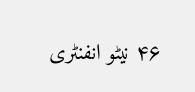۴۶ نیٹو انفنٹری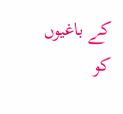کے باغیوں کو